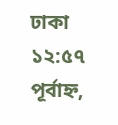ঢাকা ১২:৫৭ পূর্বাহ্ন,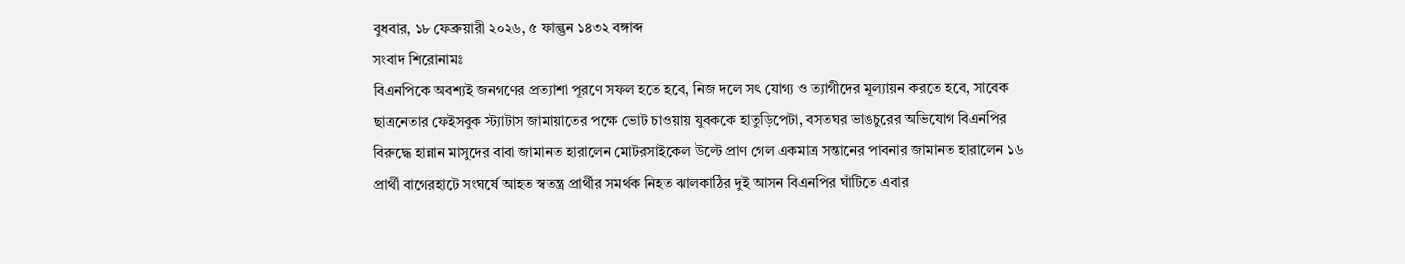বুধবার, ১৮ ফেব্রুয়ারী ২০২৬, ৫ ফাল্গুন ১৪৩২ বঙ্গাব্দ
সংবাদ শিরোনামঃ
বিএনপিকে অবশ‍্যই জনগণের প্রত্যাশা পূরণে সফল হতে হবে, নিজ দলে সৎ যোগ‍্য ও ত‍্যাগীদের মূল্যায়ন করতে হবে, সাবেক ছাত্রনেতার ফেইসবুক স্ট্যাটাস জামায়াতের পক্ষে ভোট চাওয়ায় যুবককে হাতুড়িপেটা, বসতঘর ভাঙচুরের অভিযোগ বিএনপির বিরুদ্ধে হান্নান মাসুদের বাবা জামানত হারালেন মোটরসাইকেল উল্টে প্রাণ গেল একমাত্র সন্তানের পাবনার জামানত হারালেন ১৬ প্রার্থী বাগেরহাটে সংঘর্ষে আহত স্বতন্ত্র প্রার্থীর সমর্থক নিহত ঝালকাঠির দুই আসন বিএনপির ঘাঁটিতে এবার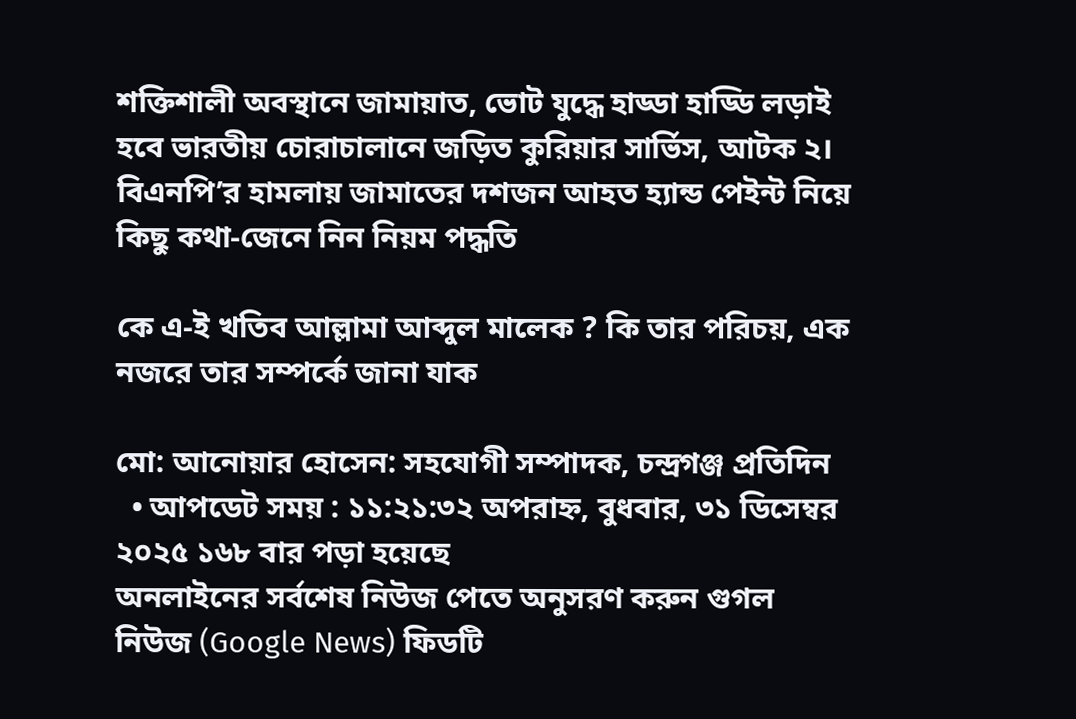শক্তিশালী অবস্থানে জামায়াত, ভোট যুদ্ধে হাড্ডা হাড্ডি লড়াই হবে ভারতীয় চোরাচালানে জড়িত কুরিয়ার সার্ভিস, আটক ২। বিএনপি’র হামলায় জামাতের দশজন আহত হ্যান্ড পেইন্ট নিয়ে কিছু কথা-জেনে নিন নিয়ম পদ্ধতি

কে এ-ই খতিব আল্লামা আব্দুল মালেক ? কি তার পরিচয়, এক নজরে তার সম্পর্কে জানা যাক

মো: আনোয়ার হোসেন: সহযোগী সম্পাদক, চন্দ্রগঞ্জ প্রতিদিন
  • আপডেট সময় : ১১:২১:৩২ অপরাহ্ন, বুধবার, ৩১ ডিসেম্বর ২০২৫ ১৬৮ বার পড়া হয়েছে
অনলাইনের সর্বশেষ নিউজ পেতে অনুসরণ করুন গুগল নিউজ (Google News) ফিডটি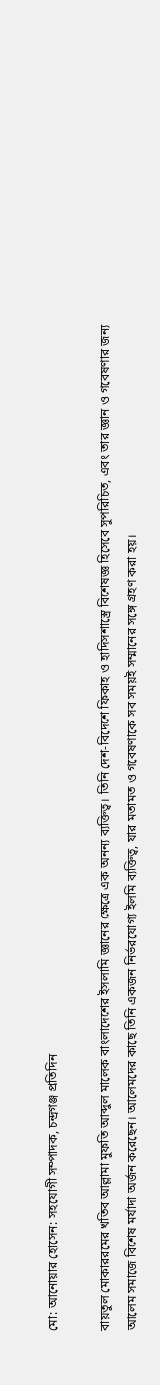মো: আনোয়ার হোসেন: সহযোগী সম্পাদক, চন্দ্রগঞ্জ প্রতিদিন

বায়তুল মোকাররমের খতিব আল্লামা মুফতি আব্দুল মালেক বাংলাদেশের ইসলামি জ্ঞানের ক্ষেত্রে এক অনন্য ব্যক্তিত্ব। তিনি দেশ-বিদেশে ফিকাহ ও হাদিসশাস্ত্রে বিশেষজ্ঞ হিসেবে সুপরিচিত, এবং তার জ্ঞান ও গবেষণার জন্য আলেম সমাজে বিশেষ মর্যাদা অর্জন করেছেন। আলেমদের কাছে তিনি একজন নির্ভরযোগ্য ইলমি ব্যক্তিত্ব, যার মতামত ও গবেষণাকে সব সময়ই সম্মানের সঙ্গে গ্রহণ করা হয়।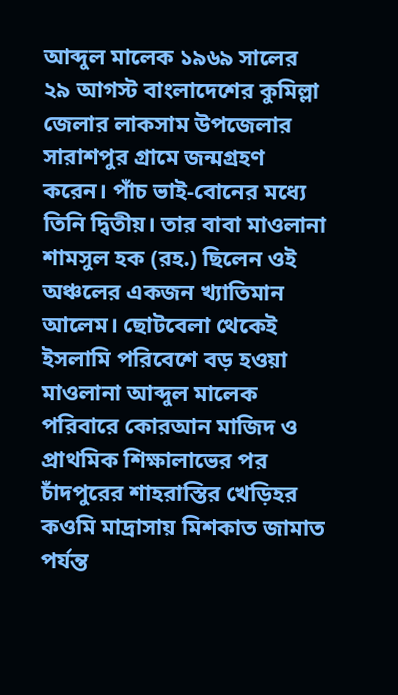আব্দুল মালেক ১৯৬৯ সালের ২৯ আগস্ট বাংলাদেশের কুমিল্লা জেলার লাকসাম উপজেলার সারাশপুর গ্রামে জন্মগ্রহণ করেন। পাঁচ ভাই-বোনের মধ্যে তিনি দ্বিতীয়। তার বাবা মাওলানা শামসুল হক (রহ.) ছিলেন ওই অঞ্চলের একজন খ্যাতিমান আলেম। ছোটবেলা থেকেই ইসলামি পরিবেশে বড় হওয়া মাওলানা আব্দুল মালেক পরিবারে কোরআন মাজিদ ও প্রাথমিক শিক্ষালাভের পর চাঁদপুরের শাহরাস্তির খেড়িহর কওমি মাদ্রাসায় মিশকাত জামাত পর্যন্ত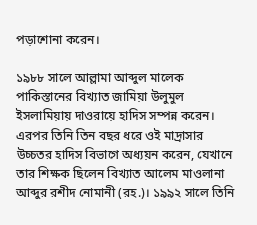পড়াশোনা করেন।

১৯৮৮ সালে আল্লামা আব্দুল মালেক পাকিস্তানের বিখ্যাত জামিয়া উলুমুল ইসলামিয়ায় দাওরায়ে হাদিস সম্পন্ন করেন। এরপর তিনি তিন বছর ধরে ওই মাদ্রাসার উচ্চতর হাদিস বিভাগে অধ্যয়ন করেন, যেখানে তার শিক্ষক ছিলেন বিখ্যাত আলেম মাওলানা আব্দুর রশীদ নোমানী (রহ.)। ১৯৯২ সালে তিনি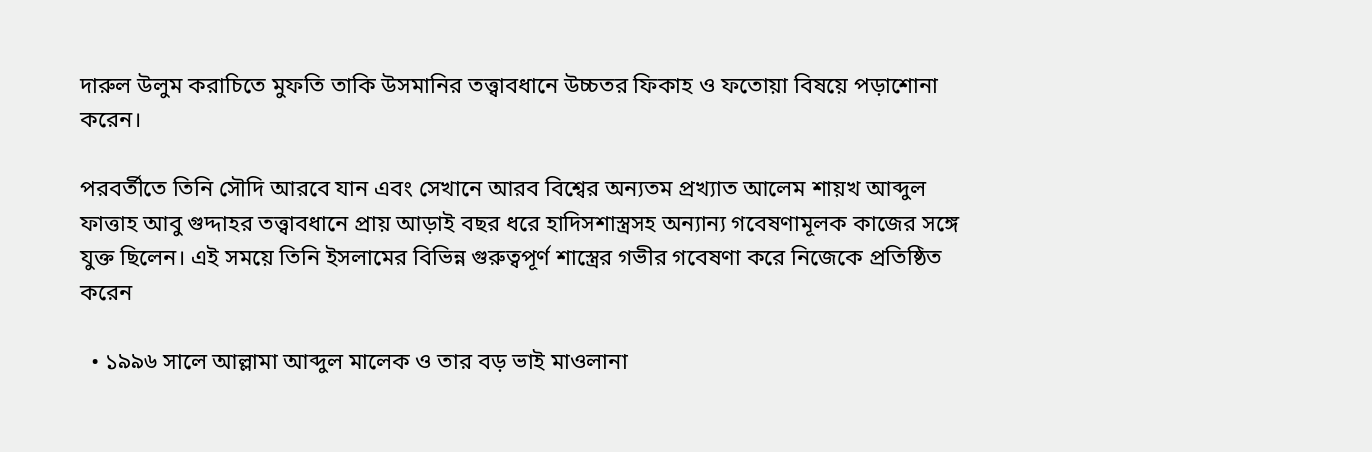দারুল উলুম করাচিতে মুফতি তাকি উসমানির তত্ত্বাবধানে উচ্চতর ফিকাহ ও ফতোয়া বিষয়ে পড়াশোনা করেন।

পরবর্তীতে তিনি সৌদি আরবে যান এবং সেখানে আরব বিশ্বের অন্যতম প্রখ্যাত আলেম শায়খ আব্দুল ফাত্তাহ আবু গুদ্দাহর তত্ত্বাবধানে প্রায় আড়াই বছর ধরে হাদিসশাস্ত্রসহ অন্যান্য গবেষণামূলক কাজের সঙ্গে যুক্ত ছিলেন। এই সময়ে তিনি ইসলামের বিভিন্ন গুরুত্বপূর্ণ শাস্ত্রের গভীর গবেষণা করে নিজেকে প্রতিষ্ঠিত করেন

  • ১৯৯৬ সালে আল্লামা আব্দুল মালেক ও তার বড় ভাই মাওলানা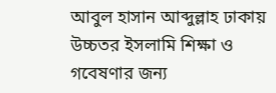আবুল হাসান আব্দুল্লাহ ঢাকায় উচ্চতর ইসলামি শিক্ষা ও গবেষণার জন্য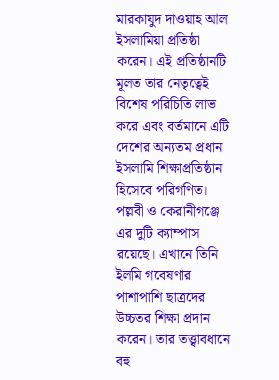মারকাযুদ দাওয়াহ আল ইসলামিয়া প্রতিষ্ঠা করেন। এই প্রতিষ্ঠানটি মূলত তার নেতৃত্বেই বিশেষ পরিচিতি লাভ করে এবং বর্তমানে এটি দেশের অন্যতম প্রধান ইসলামি শিক্ষাপ্রতিষ্ঠান হিসেবে পরিগণিত। পল্লবী ও কেরানীগঞ্জে এর দুটি ক্যাম্পাস রয়েছে। এখানে তিনি ইলমি গবেষণার পাশাপাশি ছাত্রদের উচ্চতর শিক্ষা প্রদান করেন। তার তত্ত্বাবধানে বহু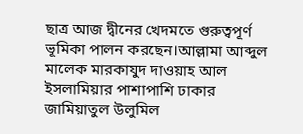ছাত্র আজ দ্বীনের খেদমতে গুরুত্বপূর্ণ ভূমিকা পালন করছেন।আল্লামা আব্দুল মালেক মারকাযুদ দাওয়াহ আল ইসলামিয়ার পাশাপাশি ঢাকার জামিয়াতুল উলুমিল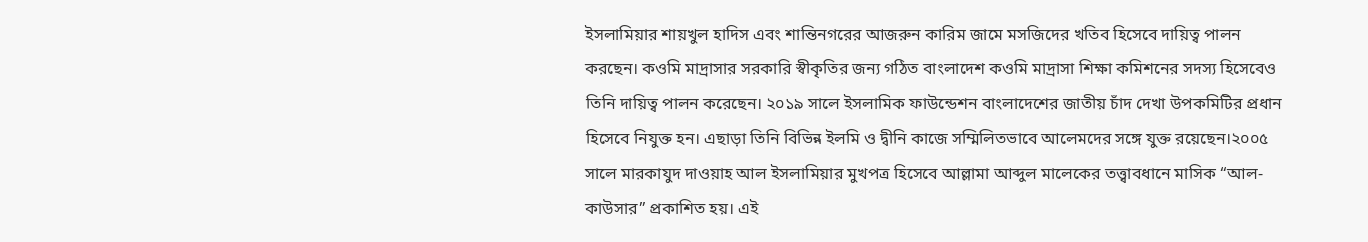ইসলামিয়ার শায়খুল হাদিস এবং শান্তিনগরের আজরুন কারিম জামে মসজিদের খতিব হিসেবে দায়িত্ব পালন করছেন। কওমি মাদ্রাসার সরকারি স্বীকৃতির জন্য গঠিত বাংলাদেশ কওমি মাদ্রাসা শিক্ষা কমিশনের সদস্য হিসেবেও তিনি দায়িত্ব পালন করেছেন। ২০১৯ সালে ইসলামিক ফাউন্ডেশন বাংলাদেশের জাতীয় চাঁদ দেখা উপকমিটির প্রধান হিসেবে নিযুক্ত হন। এছাড়া তিনি বিভিন্ন ইলমি ও দ্বীনি কাজে সম্মিলিতভাবে আলেমদের সঙ্গে যুক্ত রয়েছেন।২০০৫ সালে মারকাযুদ দাওয়াহ আল ইসলামিয়ার মুখপত্র হিসেবে আল্লামা আব্দুল মালেকের তত্ত্বাবধানে মাসিক “আল-কাউসার” প্রকাশিত হয়। এই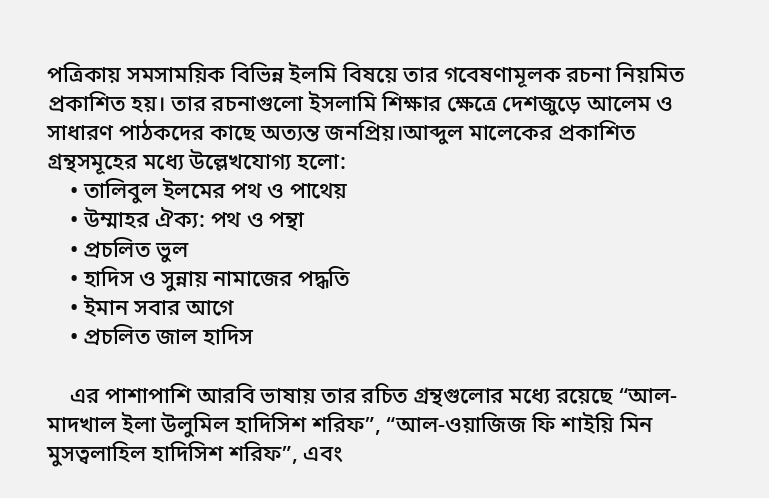পত্রিকায় সমসাময়িক বিভিন্ন ইলমি বিষয়ে তার গবেষণামূলক রচনা নিয়মিত প্রকাশিত হয়। তার রচনাগুলো ইসলামি শিক্ষার ক্ষেত্রে দেশজুড়ে আলেম ও সাধারণ পাঠকদের কাছে অত্যন্ত জনপ্রিয়।আব্দুল মালেকের প্রকাশিত গ্রন্থসমূহের মধ্যে উল্লেখযোগ্য হলো:
    • তালিবুল ইলমের পথ ও পাথেয়
    • উম্মাহর ঐক্য: পথ ও পন্থা
    • প্রচলিত ভুল
    • হাদিস ও সুন্নায় নামাজের পদ্ধতি
    • ইমান সবার আগে
    • প্রচলিত জাল হাদিস

    এর পাশাপাশি আরবি ভাষায় তার রচিত গ্রন্থগুলোর মধ্যে রয়েছে “আল-মাদখাল ইলা উলুমিল হাদিসিশ শরিফ”, “আল-ওয়াজিজ ফি শাইয়ি মিন মুসত্বলাহিল হাদিসিশ শরিফ”, এবং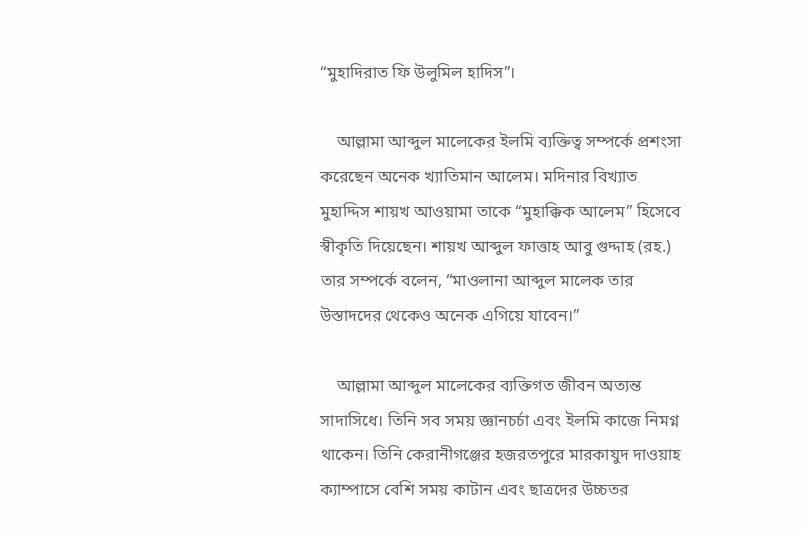“মুহাদিরাত ফি উলুমিল হাদিস”।

    আল্লামা আব্দুল মালেকের ইলমি ব্যক্তিত্ব সম্পর্কে প্রশংসা করেছেন অনেক খ্যাতিমান আলেম। মদিনার বিখ্যাত মুহাদ্দিস শায়খ আওয়ামা তাকে “মুহাক্কিক আলেম” হিসেবে স্বীকৃতি দিয়েছেন। শায়খ আব্দুল ফাত্তাহ আবু গুদ্দাহ (রহ.) তার সম্পর্কে বলেন, “মাওলানা আব্দুল মালেক তার উস্তাদদের থেকেও অনেক এগিয়ে যাবেন।”

    আল্লামা আব্দুল মালেকের ব্যক্তিগত জীবন অত্যন্ত সাদাসিধে। তিনি সব সময় জ্ঞানচর্চা এবং ইলমি কাজে নিমগ্ন থাকেন। তিনি কেরানীগঞ্জের হজরতপুরে মারকাযুদ দাওয়াহ ক্যাম্পাসে বেশি সময় কাটান এবং ছাত্রদের উচ্চতর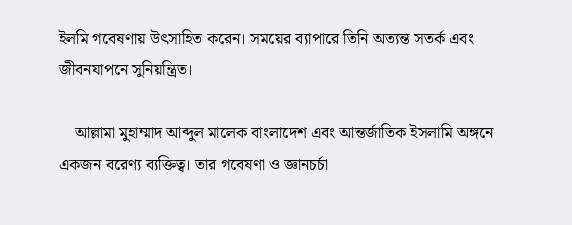ইলমি গবেষণায় উৎসাহিত করেন। সময়ের ব্যাপারে তিনি অত্যন্ত সতর্ক এবং জীবনযাপনে সুনিয়ন্ত্রিত।

    আল্লামা মুহাম্মাদ আব্দুল মালেক বাংলাদেশ এবং আন্তর্জাতিক ইসলামি অঙ্গনে একজন বরেণ্য ব্যক্তিত্ব। তার গবেষণা ও জ্ঞানচর্চা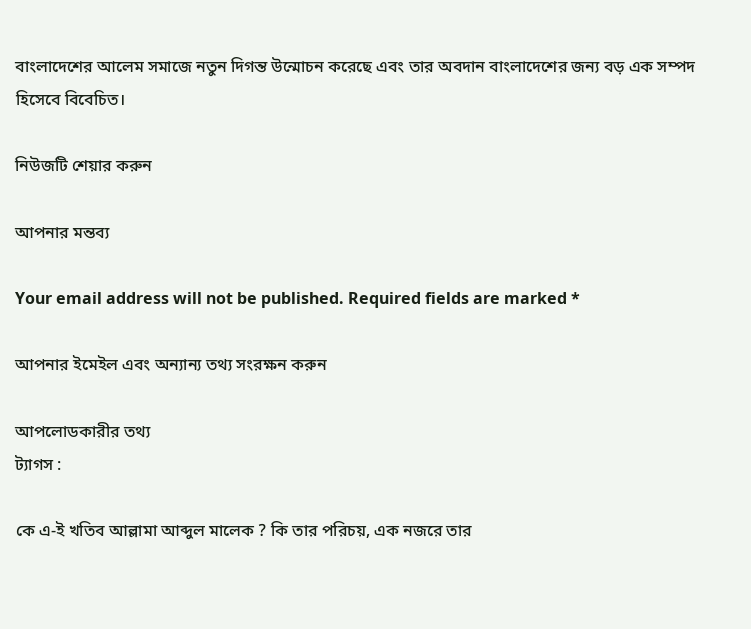বাংলাদেশের আলেম সমাজে নতুন দিগন্ত উন্মোচন করেছে এবং তার অবদান বাংলাদেশের জন্য বড় এক সম্পদ হিসেবে বিবেচিত।

নিউজটি শেয়ার করুন

আপনার মন্তব্য

Your email address will not be published. Required fields are marked *

আপনার ইমেইল এবং অন্যান্য তথ্য সংরক্ষন করুন

আপলোডকারীর তথ্য
ট্যাগস :

কে এ-ই খতিব আল্লামা আব্দুল মালেক ? কি তার পরিচয়, এক নজরে তার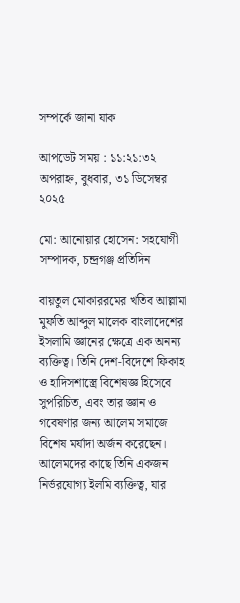সম্পর্কে জানা যাক

আপডেট সময় : ১১:২১:৩২ অপরাহ্ন, বুধবার, ৩১ ডিসেম্বর ২০২৫

মো: আনোয়ার হোসেন: সহযোগী সম্পাদক, চন্দ্রগঞ্জ প্রতিদিন

বায়তুল মোকাররমের খতিব আল্লামা মুফতি আব্দুল মালেক বাংলাদেশের ইসলামি জ্ঞানের ক্ষেত্রে এক অনন্য ব্যক্তিত্ব। তিনি দেশ-বিদেশে ফিকাহ ও হাদিসশাস্ত্রে বিশেষজ্ঞ হিসেবে সুপরিচিত, এবং তার জ্ঞান ও গবেষণার জন্য আলেম সমাজে বিশেষ মর্যাদা অর্জন করেছেন। আলেমদের কাছে তিনি একজন নির্ভরযোগ্য ইলমি ব্যক্তিত্ব, যার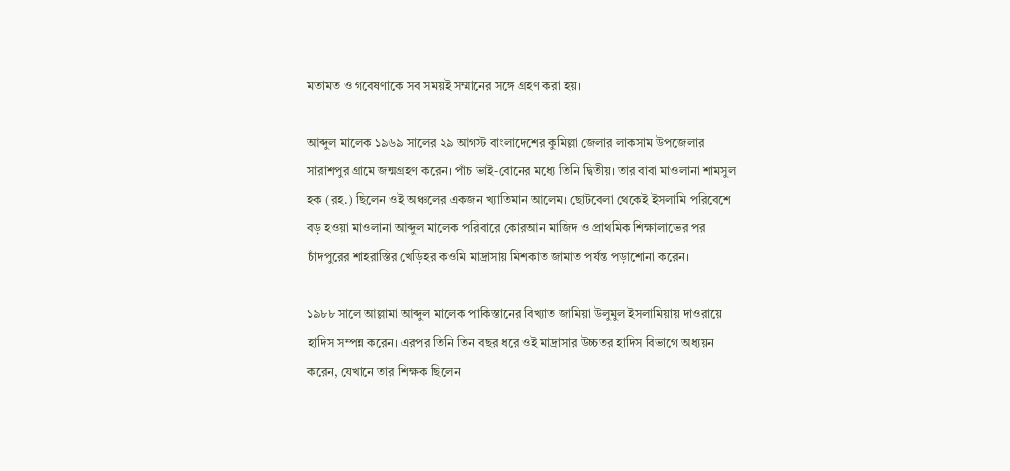মতামত ও গবেষণাকে সব সময়ই সম্মানের সঙ্গে গ্রহণ করা হয়।

আব্দুল মালেক ১৯৬৯ সালের ২৯ আগস্ট বাংলাদেশের কুমিল্লা জেলার লাকসাম উপজেলার সারাশপুর গ্রামে জন্মগ্রহণ করেন। পাঁচ ভাই-বোনের মধ্যে তিনি দ্বিতীয়। তার বাবা মাওলানা শামসুল হক (রহ.) ছিলেন ওই অঞ্চলের একজন খ্যাতিমান আলেম। ছোটবেলা থেকেই ইসলামি পরিবেশে বড় হওয়া মাওলানা আব্দুল মালেক পরিবারে কোরআন মাজিদ ও প্রাথমিক শিক্ষালাভের পর চাঁদপুরের শাহরাস্তির খেড়িহর কওমি মাদ্রাসায় মিশকাত জামাত পর্যন্ত পড়াশোনা করেন।

১৯৮৮ সালে আল্লামা আব্দুল মালেক পাকিস্তানের বিখ্যাত জামিয়া উলুমুল ইসলামিয়ায় দাওরায়ে হাদিস সম্পন্ন করেন। এরপর তিনি তিন বছর ধরে ওই মাদ্রাসার উচ্চতর হাদিস বিভাগে অধ্যয়ন করেন, যেখানে তার শিক্ষক ছিলেন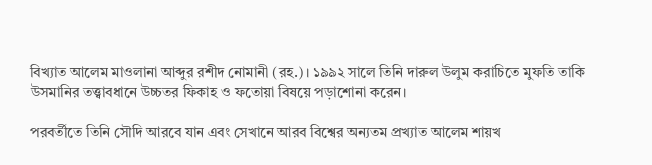বিখ্যাত আলেম মাওলানা আব্দুর রশীদ নোমানী (রহ.)। ১৯৯২ সালে তিনি দারুল উলুম করাচিতে মুফতি তাকি উসমানির তত্ত্বাবধানে উচ্চতর ফিকাহ ও ফতোয়া বিষয়ে পড়াশোনা করেন।

পরবর্তীতে তিনি সৌদি আরবে যান এবং সেখানে আরব বিশ্বের অন্যতম প্রখ্যাত আলেম শায়খ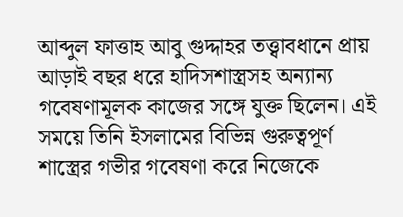আব্দুল ফাত্তাহ আবু গুদ্দাহর তত্ত্বাবধানে প্রায় আড়াই বছর ধরে হাদিসশাস্ত্রসহ অন্যান্য গবেষণামূলক কাজের সঙ্গে যুক্ত ছিলেন। এই সময়ে তিনি ইসলামের বিভিন্ন গুরুত্বপূর্ণ শাস্ত্রের গভীর গবেষণা করে নিজেকে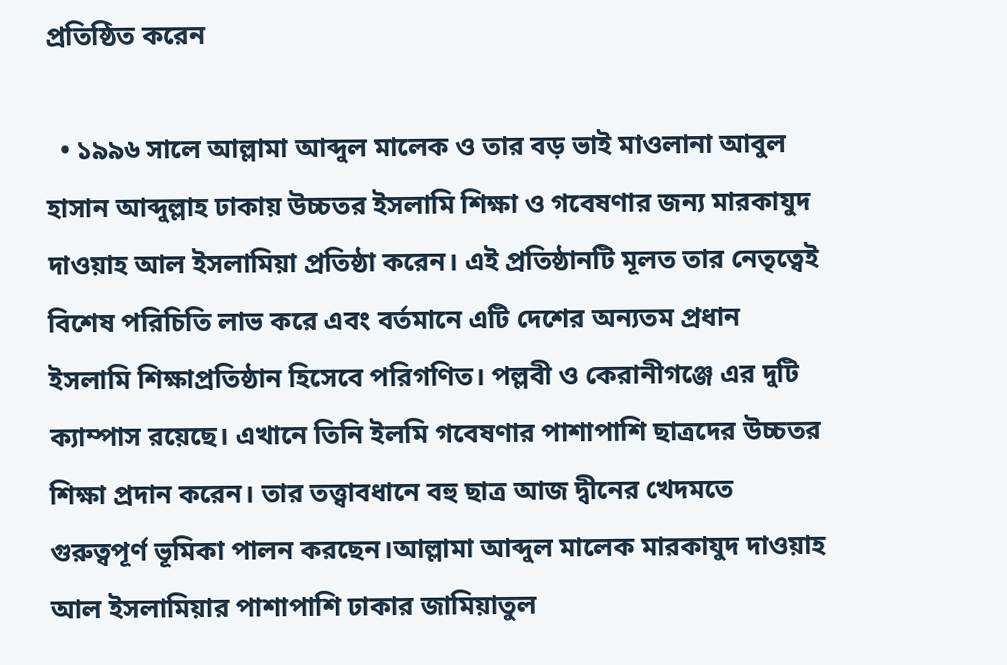প্রতিষ্ঠিত করেন

  • ১৯৯৬ সালে আল্লামা আব্দুল মালেক ও তার বড় ভাই মাওলানা আবুল হাসান আব্দুল্লাহ ঢাকায় উচ্চতর ইসলামি শিক্ষা ও গবেষণার জন্য মারকাযুদ দাওয়াহ আল ইসলামিয়া প্রতিষ্ঠা করেন। এই প্রতিষ্ঠানটি মূলত তার নেতৃত্বেই বিশেষ পরিচিতি লাভ করে এবং বর্তমানে এটি দেশের অন্যতম প্রধান ইসলামি শিক্ষাপ্রতিষ্ঠান হিসেবে পরিগণিত। পল্লবী ও কেরানীগঞ্জে এর দুটি ক্যাম্পাস রয়েছে। এখানে তিনি ইলমি গবেষণার পাশাপাশি ছাত্রদের উচ্চতর শিক্ষা প্রদান করেন। তার তত্ত্বাবধানে বহু ছাত্র আজ দ্বীনের খেদমতে গুরুত্বপূর্ণ ভূমিকা পালন করছেন।আল্লামা আব্দুল মালেক মারকাযুদ দাওয়াহ আল ইসলামিয়ার পাশাপাশি ঢাকার জামিয়াতুল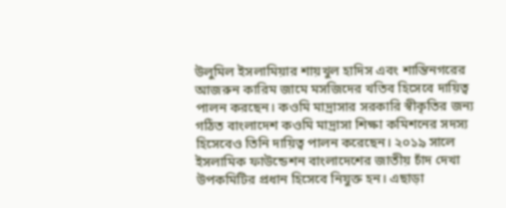উলুমিল ইসলামিয়ার শায়খুল হাদিস এবং শান্তিনগরের আজরুন কারিম জামে মসজিদের খতিব হিসেবে দায়িত্ব পালন করছেন। কওমি মাদ্রাসার সরকারি স্বীকৃতির জন্য গঠিত বাংলাদেশ কওমি মাদ্রাসা শিক্ষা কমিশনের সদস্য হিসেবেও তিনি দায়িত্ব পালন করেছেন। ২০১৯ সালে ইসলামিক ফাউন্ডেশন বাংলাদেশের জাতীয় চাঁদ দেখা উপকমিটির প্রধান হিসেবে নিযুক্ত হন। এছাড়া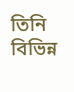তিনি বিভিন্ন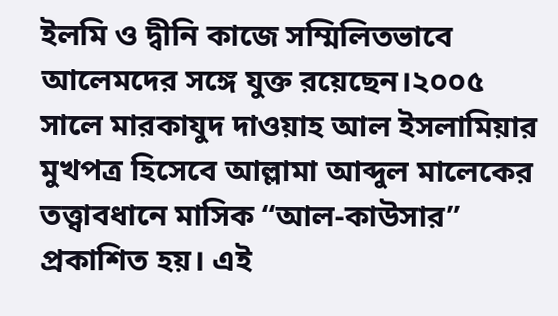ইলমি ও দ্বীনি কাজে সম্মিলিতভাবে আলেমদের সঙ্গে যুক্ত রয়েছেন।২০০৫ সালে মারকাযুদ দাওয়াহ আল ইসলামিয়ার মুখপত্র হিসেবে আল্লামা আব্দুল মালেকের তত্ত্বাবধানে মাসিক “আল-কাউসার” প্রকাশিত হয়। এই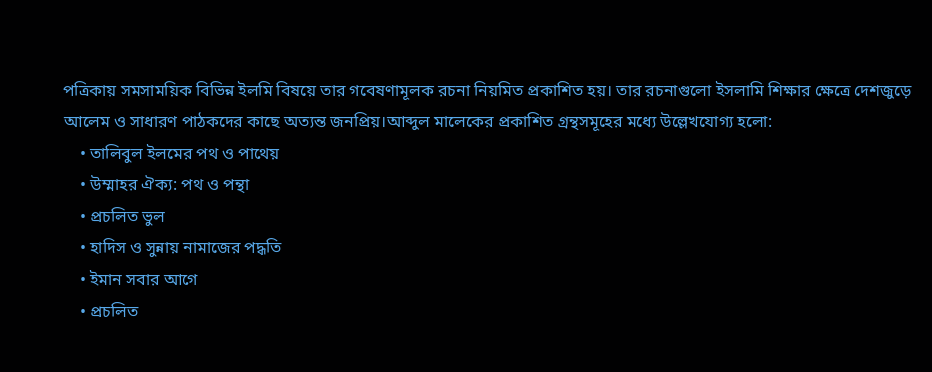পত্রিকায় সমসাময়িক বিভিন্ন ইলমি বিষয়ে তার গবেষণামূলক রচনা নিয়মিত প্রকাশিত হয়। তার রচনাগুলো ইসলামি শিক্ষার ক্ষেত্রে দেশজুড়ে আলেম ও সাধারণ পাঠকদের কাছে অত্যন্ত জনপ্রিয়।আব্দুল মালেকের প্রকাশিত গ্রন্থসমূহের মধ্যে উল্লেখযোগ্য হলো:
    • তালিবুল ইলমের পথ ও পাথেয়
    • উম্মাহর ঐক্য: পথ ও পন্থা
    • প্রচলিত ভুল
    • হাদিস ও সুন্নায় নামাজের পদ্ধতি
    • ইমান সবার আগে
    • প্রচলিত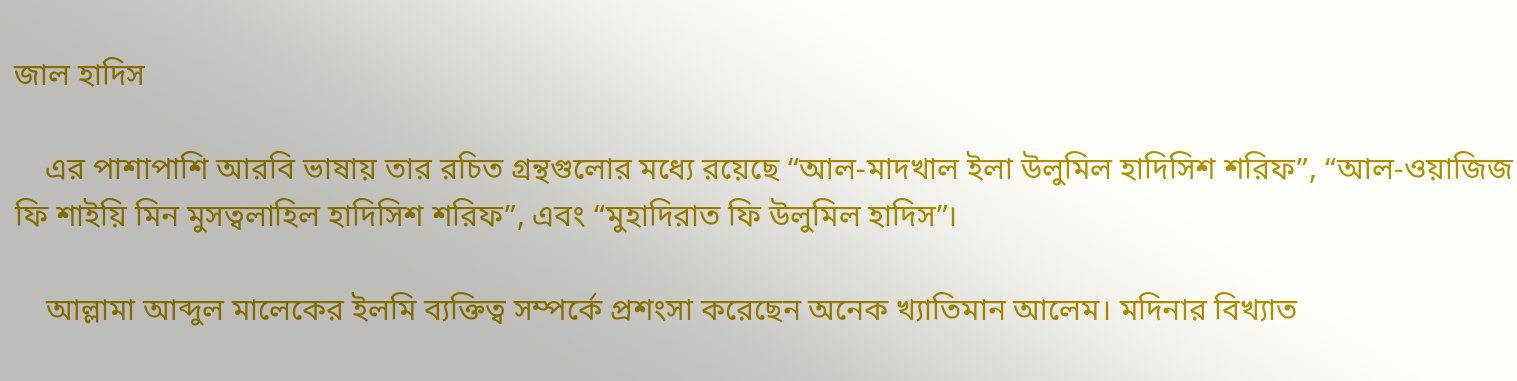জাল হাদিস

    এর পাশাপাশি আরবি ভাষায় তার রচিত গ্রন্থগুলোর মধ্যে রয়েছে “আল-মাদখাল ইলা উলুমিল হাদিসিশ শরিফ”, “আল-ওয়াজিজ ফি শাইয়ি মিন মুসত্বলাহিল হাদিসিশ শরিফ”, এবং “মুহাদিরাত ফি উলুমিল হাদিস”।

    আল্লামা আব্দুল মালেকের ইলমি ব্যক্তিত্ব সম্পর্কে প্রশংসা করেছেন অনেক খ্যাতিমান আলেম। মদিনার বিখ্যাত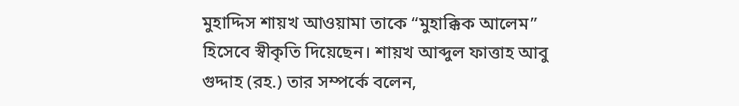মুহাদ্দিস শায়খ আওয়ামা তাকে “মুহাক্কিক আলেম” হিসেবে স্বীকৃতি দিয়েছেন। শায়খ আব্দুল ফাত্তাহ আবু গুদ্দাহ (রহ.) তার সম্পর্কে বলেন,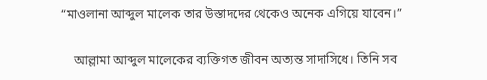“মাওলানা আব্দুল মালেক তার উস্তাদদের থেকেও অনেক এগিয়ে যাবেন।”

    আল্লামা আব্দুল মালেকের ব্যক্তিগত জীবন অত্যন্ত সাদাসিধে। তিনি সব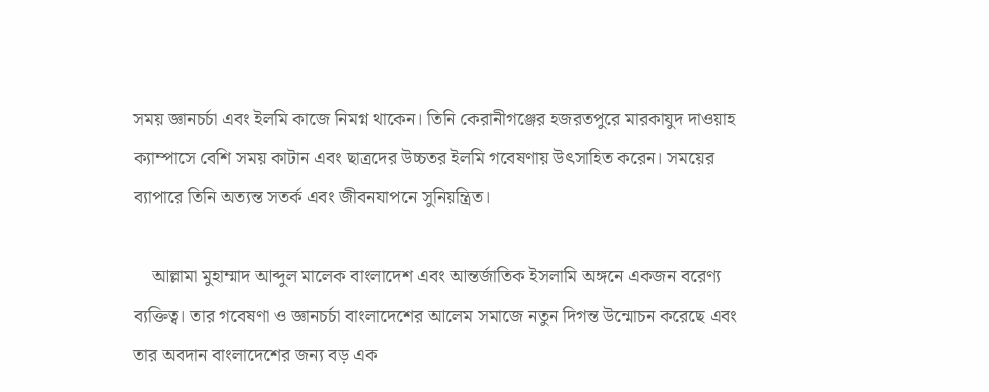সময় জ্ঞানচর্চা এবং ইলমি কাজে নিমগ্ন থাকেন। তিনি কেরানীগঞ্জের হজরতপুরে মারকাযুদ দাওয়াহ ক্যাম্পাসে বেশি সময় কাটান এবং ছাত্রদের উচ্চতর ইলমি গবেষণায় উৎসাহিত করেন। সময়ের ব্যাপারে তিনি অত্যন্ত সতর্ক এবং জীবনযাপনে সুনিয়ন্ত্রিত।

    আল্লামা মুহাম্মাদ আব্দুল মালেক বাংলাদেশ এবং আন্তর্জাতিক ইসলামি অঙ্গনে একজন বরেণ্য ব্যক্তিত্ব। তার গবেষণা ও জ্ঞানচর্চা বাংলাদেশের আলেম সমাজে নতুন দিগন্ত উন্মোচন করেছে এবং তার অবদান বাংলাদেশের জন্য বড় এক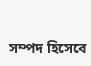সম্পদ হিসেবে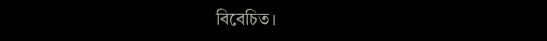বিবেচিত।